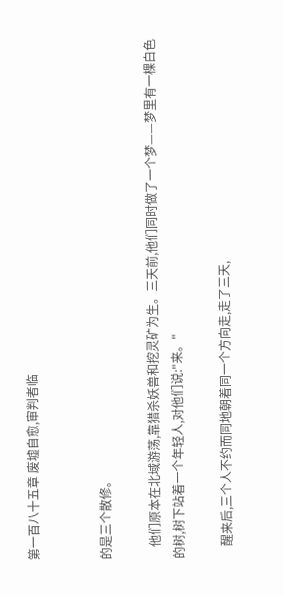第一百八十五章 废墟自愈,审判者临


的是三个散修。

    他们原本在北域游荡,靠猎杀妖兽和挖灵矿为生。三天前,他们同时做了一个梦——梦里有一棵白色的树,树下站着一个年轻人,对他们说:"来。"

    醒来后,三个人不约而同地朝着同一个方向走,走了三天,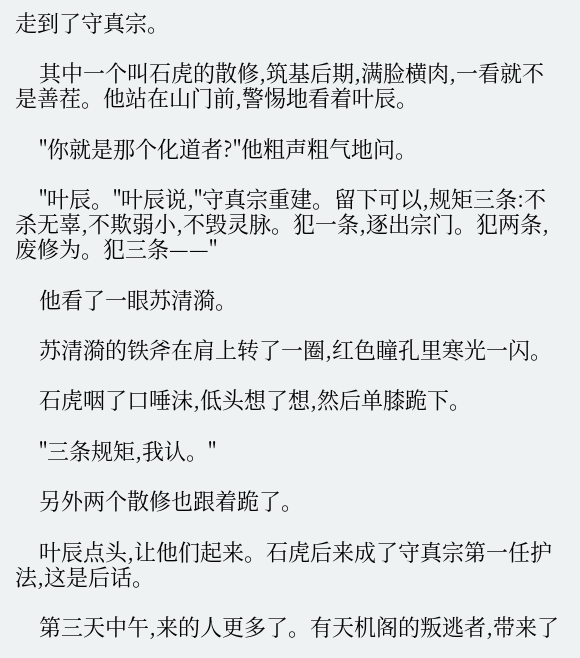走到了守真宗。

    其中一个叫石虎的散修,筑基后期,满脸横肉,一看就不是善茬。他站在山门前,警惕地看着叶辰。

    "你就是那个化道者?"他粗声粗气地问。

    "叶辰。"叶辰说,"守真宗重建。留下可以,规矩三条:不杀无辜,不欺弱小,不毁灵脉。犯一条,逐出宗门。犯两条,废修为。犯三条——"

    他看了一眼苏清漪。

    苏清漪的铁斧在肩上转了一圈,红色瞳孔里寒光一闪。

    石虎咽了口唾沫,低头想了想,然后单膝跪下。

    "三条规矩,我认。"

    另外两个散修也跟着跪了。

    叶辰点头,让他们起来。石虎后来成了守真宗第一任护法,这是后话。

    第三天中午,来的人更多了。有天机阁的叛逃者,带来了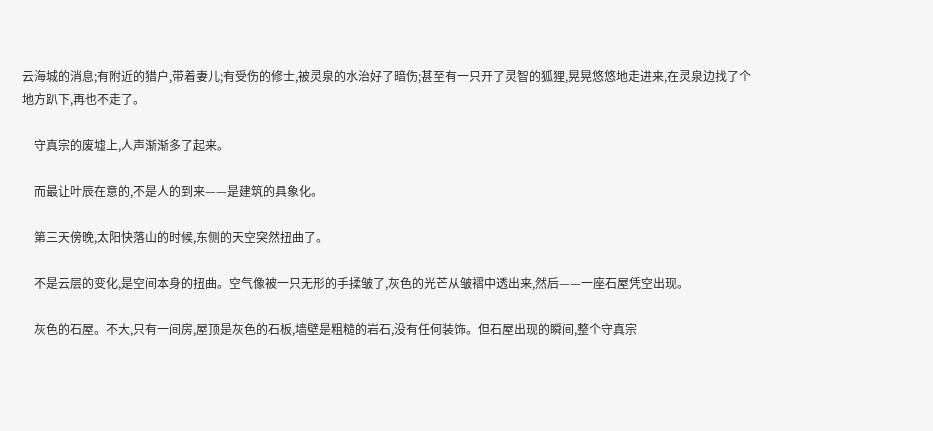云海城的消息;有附近的猎户,带着妻儿;有受伤的修士,被灵泉的水治好了暗伤;甚至有一只开了灵智的狐狸,晃晃悠悠地走进来,在灵泉边找了个地方趴下,再也不走了。

    守真宗的废墟上,人声渐渐多了起来。

    而最让叶辰在意的,不是人的到来——是建筑的具象化。

    第三天傍晚,太阳快落山的时候,东侧的天空突然扭曲了。

    不是云层的变化,是空间本身的扭曲。空气像被一只无形的手揉皱了,灰色的光芒从皱褶中透出来,然后——一座石屋凭空出现。

    灰色的石屋。不大,只有一间房,屋顶是灰色的石板,墙壁是粗糙的岩石,没有任何装饰。但石屋出现的瞬间,整个守真宗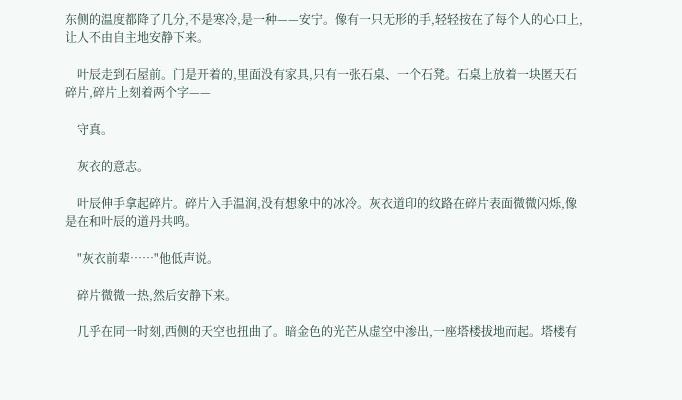东侧的温度都降了几分,不是寒冷,是一种——安宁。像有一只无形的手,轻轻按在了每个人的心口上,让人不由自主地安静下来。

    叶辰走到石屋前。门是开着的,里面没有家具,只有一张石桌、一个石凳。石桌上放着一块匿天石碎片,碎片上刻着两个字——

    守真。

    灰衣的意志。

    叶辰伸手拿起碎片。碎片入手温润,没有想象中的冰冷。灰衣道印的纹路在碎片表面微微闪烁,像是在和叶辰的道丹共鸣。

    "灰衣前辈……"他低声说。

    碎片微微一热,然后安静下来。

    几乎在同一时刻,西侧的天空也扭曲了。暗金色的光芒从虚空中渗出,一座塔楼拔地而起。塔楼有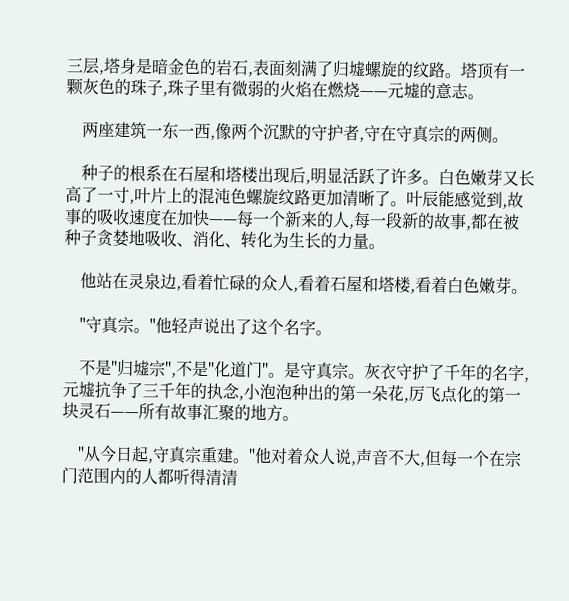三层,塔身是暗金色的岩石,表面刻满了归墟螺旋的纹路。塔顶有一颗灰色的珠子,珠子里有微弱的火焰在燃烧——元墟的意志。

    两座建筑一东一西,像两个沉默的守护者,守在守真宗的两侧。

    种子的根系在石屋和塔楼出现后,明显活跃了许多。白色嫩芽又长高了一寸,叶片上的混沌色螺旋纹路更加清晰了。叶辰能感觉到,故事的吸收速度在加快——每一个新来的人,每一段新的故事,都在被种子贪婪地吸收、消化、转化为生长的力量。

    他站在灵泉边,看着忙碌的众人,看着石屋和塔楼,看着白色嫩芽。

    "守真宗。"他轻声说出了这个名字。

    不是"归墟宗",不是"化道门"。是守真宗。灰衣守护了千年的名字,元墟抗争了三千年的执念,小泡泡种出的第一朵花,厉飞点化的第一块灵石——所有故事汇聚的地方。

    "从今日起,守真宗重建。"他对着众人说,声音不大,但每一个在宗门范围内的人都听得清清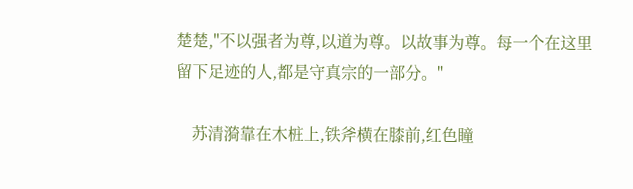楚楚,"不以强者为尊,以道为尊。以故事为尊。每一个在这里留下足迹的人,都是守真宗的一部分。"

    苏清漪靠在木桩上,铁斧横在膝前,红色瞳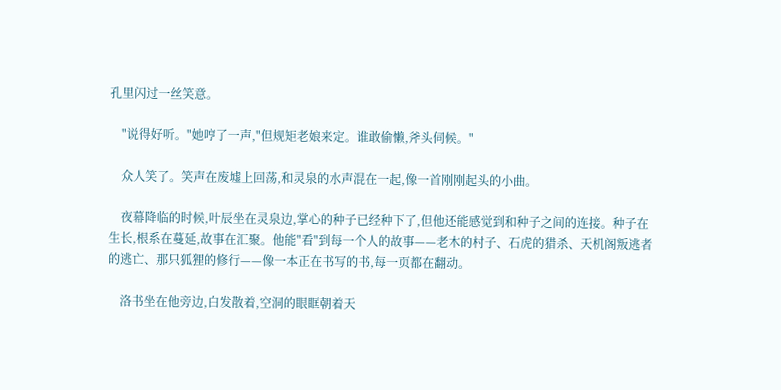孔里闪过一丝笑意。

    "说得好听。"她哼了一声,"但规矩老娘来定。谁敢偷懒,斧头伺候。"

    众人笑了。笑声在废墟上回荡,和灵泉的水声混在一起,像一首刚刚起头的小曲。

    夜幕降临的时候,叶辰坐在灵泉边,掌心的种子已经种下了,但他还能感觉到和种子之间的连接。种子在生长,根系在蔓延,故事在汇聚。他能"看"到每一个人的故事——老木的村子、石虎的猎杀、天机阁叛逃者的逃亡、那只狐狸的修行——像一本正在书写的书,每一页都在翻动。

    洛书坐在他旁边,白发散着,空洞的眼眶朝着天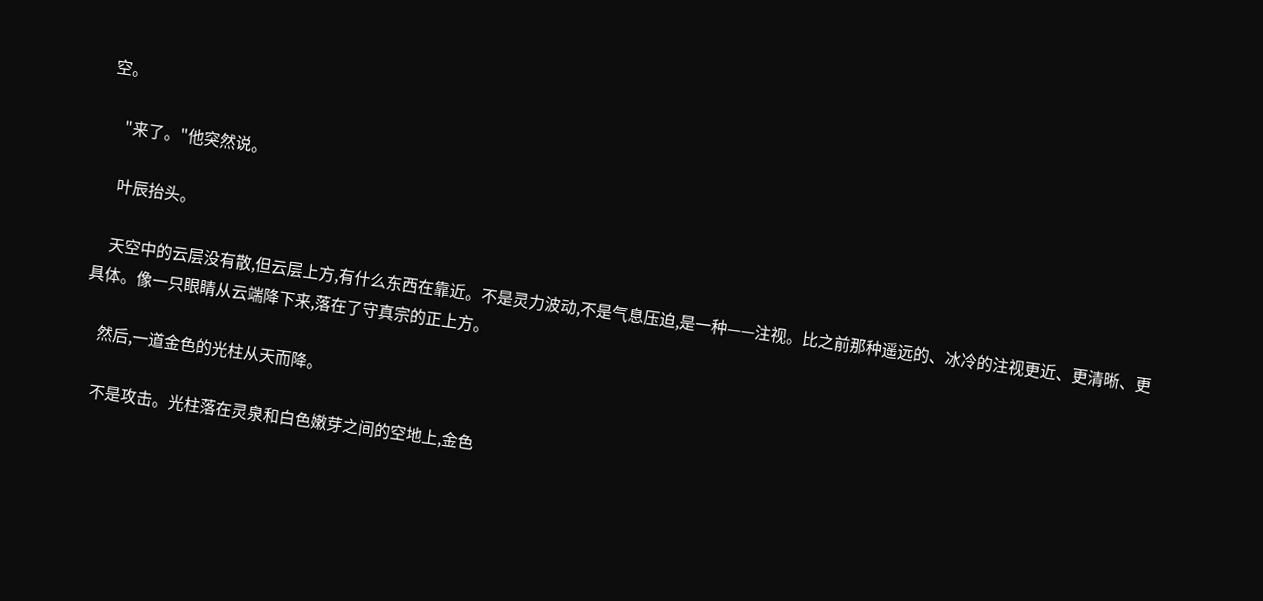空。

    "来了。"他突然说。

    叶辰抬头。

    天空中的云层没有散,但云层上方,有什么东西在靠近。不是灵力波动,不是气息压迫,是一种——注视。比之前那种遥远的、冰冷的注视更近、更清晰、更具体。像一只眼睛从云端降下来,落在了守真宗的正上方。

    然后,一道金色的光柱从天而降。

    不是攻击。光柱落在灵泉和白色嫩芽之间的空地上,金色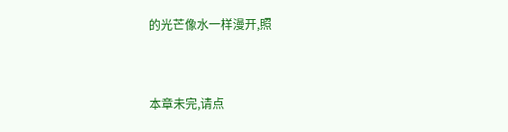的光芒像水一样漫开,照


本章未完,请点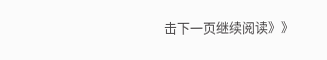击下一页继续阅读》》